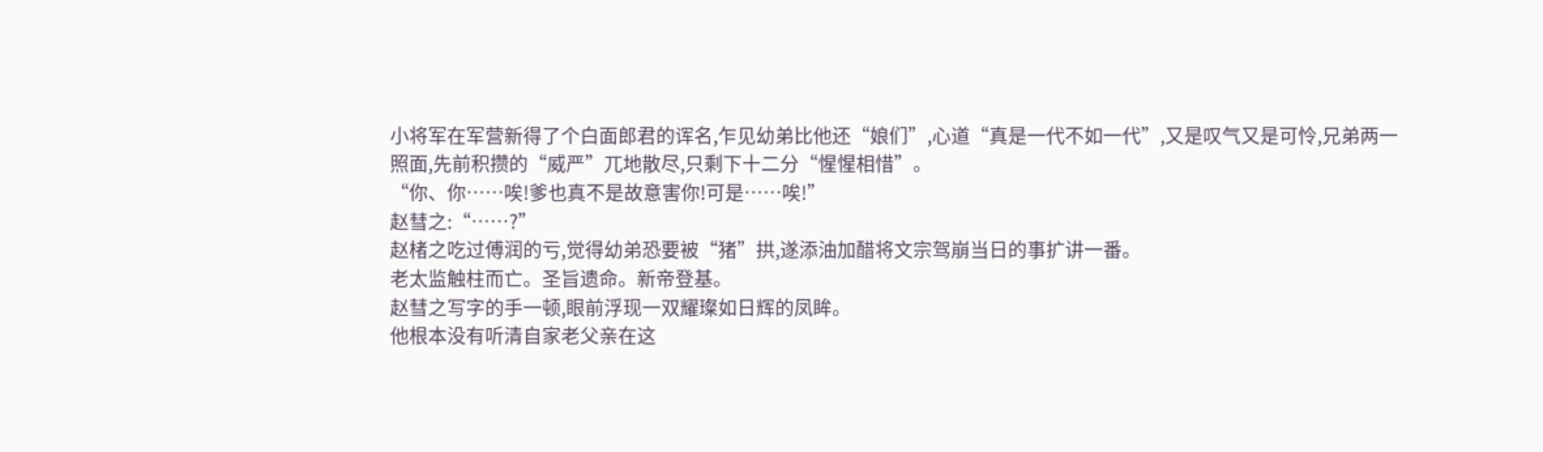小将军在军营新得了个白面郎君的诨名,乍见幼弟比他还“娘们”,心道“真是一代不如一代”,又是叹气又是可怜,兄弟两一照面,先前积攒的“威严”兀地散尽,只剩下十二分“惺惺相惜”。
“你、你……唉!爹也真不是故意害你!可是……唉!”
赵彗之:“……?”
赵楮之吃过傅润的亏,觉得幼弟恐要被“猪”拱,遂添油加醋将文宗驾崩当日的事扩讲一番。
老太监触柱而亡。圣旨遗命。新帝登基。
赵彗之写字的手一顿,眼前浮现一双耀璨如日辉的凤眸。
他根本没有听清自家老父亲在这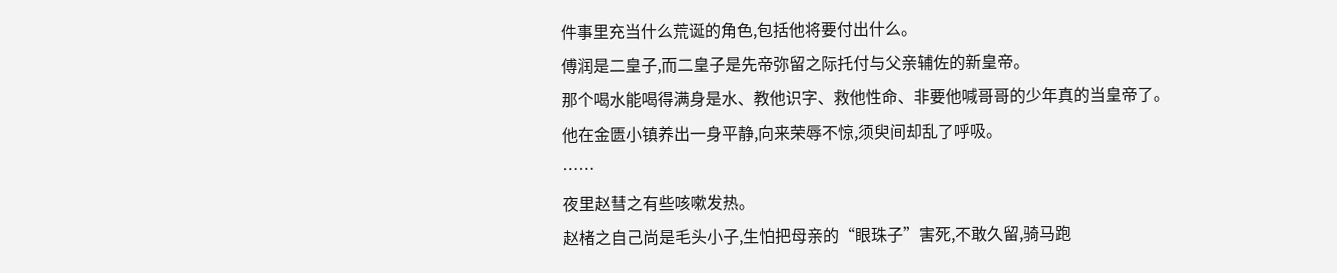件事里充当什么荒诞的角色,包括他将要付出什么。
傅润是二皇子,而二皇子是先帝弥留之际托付与父亲辅佐的新皇帝。
那个喝水能喝得满身是水、教他识字、救他性命、非要他喊哥哥的少年真的当皇帝了。
他在金匮小镇养出一身平静,向来荣辱不惊,须臾间却乱了呼吸。
……
夜里赵彗之有些咳嗽发热。
赵楮之自己尚是毛头小子,生怕把母亲的“眼珠子”害死,不敢久留,骑马跑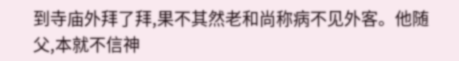到寺庙外拜了拜,果不其然老和尚称病不见外客。他随父,本就不信神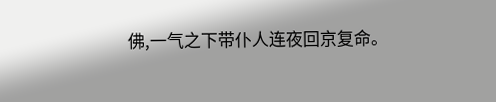佛,一气之下带仆人连夜回京复命。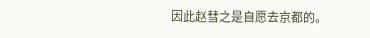因此赵彗之是自愿去京都的。